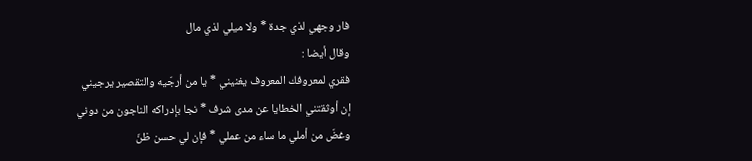فار وجهي لذي جدة * ولا ميلي لذي مال
وقال أيضا :
فقري لمعروفك المعروف يغنيني * يا من أرجّيه والتقصير يرجيني
إن أوثقتني الخطايا عن مدى شرف * نجا بإدراكه الناجون من دوني
وغضّ من أملي ما ساء من عملي * فإن لي حسن ظنّ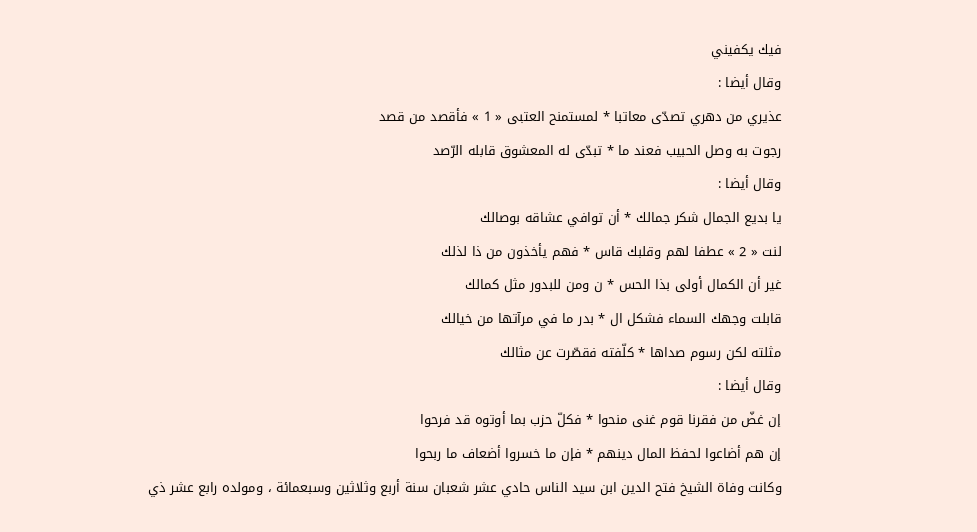فيك يكفيني
وقال أيضا :
عذيري من دهري تصدّى معاتبا * لمستمنح العتبى « 1 » فأقصد من قصد
رجوت به وصل الحبيب فعند ما * تبدّى له المعشوق قابله الرّصد
وقال أيضا :
يا بديع الجمال شكر جمالك * أن توافي عشاقه بوصالك
لنت « 2 » عطفا لهم وقلبك قاس * فهم يأخذون من ذا لذلك
غير أن الكمال أولى بذا الحس * ن ومن للبدور مثل كمالك
قابلت وجهك السماء فشكل ال * بدر ما في مرآتها من خيالك
مثلته لكن رسوم صداها * كلّفته فقصّرت عن مثالك
وقال أيضا :
إن غضّ من فقرنا قوم غنى منحوا * فكلّ حزب بما أوتوه قد فرحوا
إن هم أضاعوا لحفظ المال دينهم * فإن ما خسروا أضعاف ما ربحوا
وكانت وفاة الشيخ فتح الدين ابن سيد الناس حادي عشر شعبان سنة أربع وثلاثين وسبعمائة ، ومولده رابع عشر ذي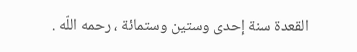القعدة سنة إحدى وستين وستمائة ، رحمه اللّه .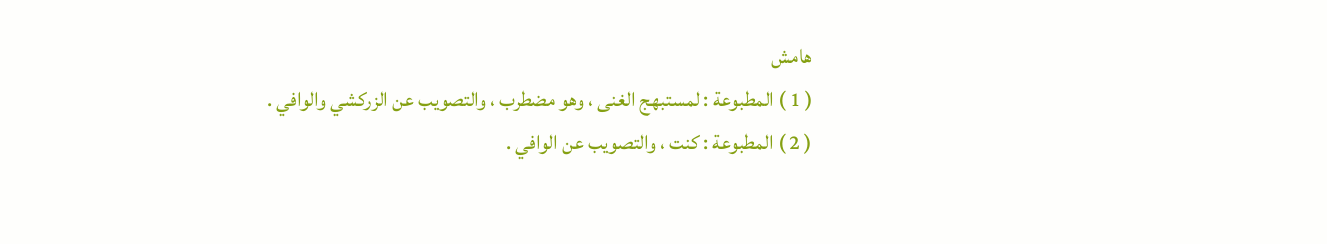هامش
( 1 ) المطبوعة : لمستبهج الغنى ، وهو مضطرب ، والتصويب عن الزركشي والوافي .
( 2 ) المطبوعة : كنت ، والتصويب عن الوافي .